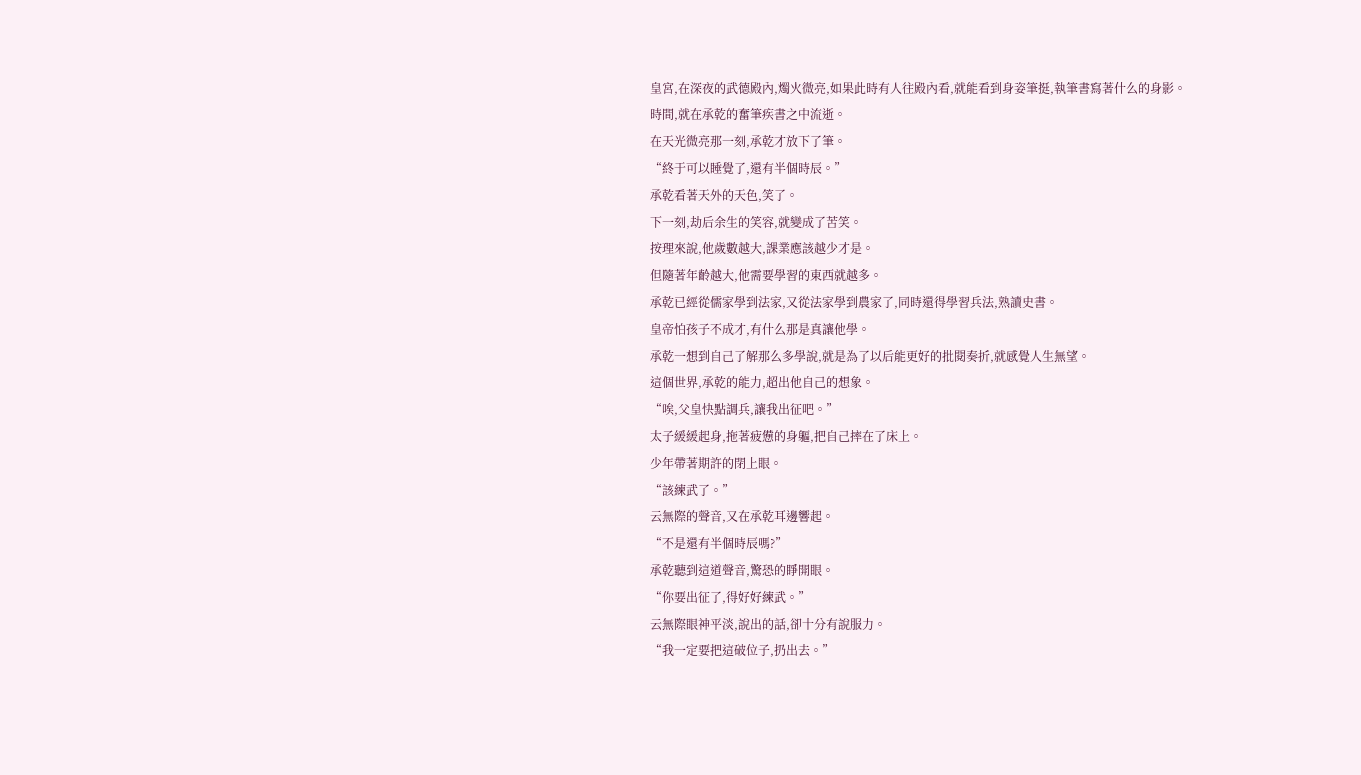皇宮,在深夜的武德殿內,燭火微亮,如果此時有人往殿內看,就能看到身姿筆挺,執筆書寫著什么的身影。
時間,就在承乾的奮筆疾書之中流逝。
在天光微亮那一刻,承乾才放下了筆。
“終于可以睡覺了,還有半個時辰。”
承乾看著天外的天色,笑了。
下一刻,劫后余生的笑容,就變成了苦笑。
按理來說,他歲數越大,課業應該越少才是。
但隨著年齡越大,他需要學習的東西就越多。
承乾已經從儒家學到法家,又從法家學到農家了,同時還得學習兵法,熟讀史書。
皇帝怕孩子不成才,有什么那是真讓他學。
承乾一想到自己了解那么多學說,就是為了以后能更好的批閱奏折,就感覺人生無望。
這個世界,承乾的能力,超出他自己的想象。
“唉,父皇快點調兵,讓我出征吧。”
太子緩緩起身,拖著疲憊的身軀,把自己摔在了床上。
少年帶著期許的閉上眼。
“該練武了。”
云無際的聲音,又在承乾耳邊響起。
“不是還有半個時辰嗎?”
承乾聽到這道聲音,驚恐的睜開眼。
“你要出征了,得好好練武。”
云無際眼神平淡,說出的話,卻十分有說服力。
“我一定要把這破位子,扔出去。”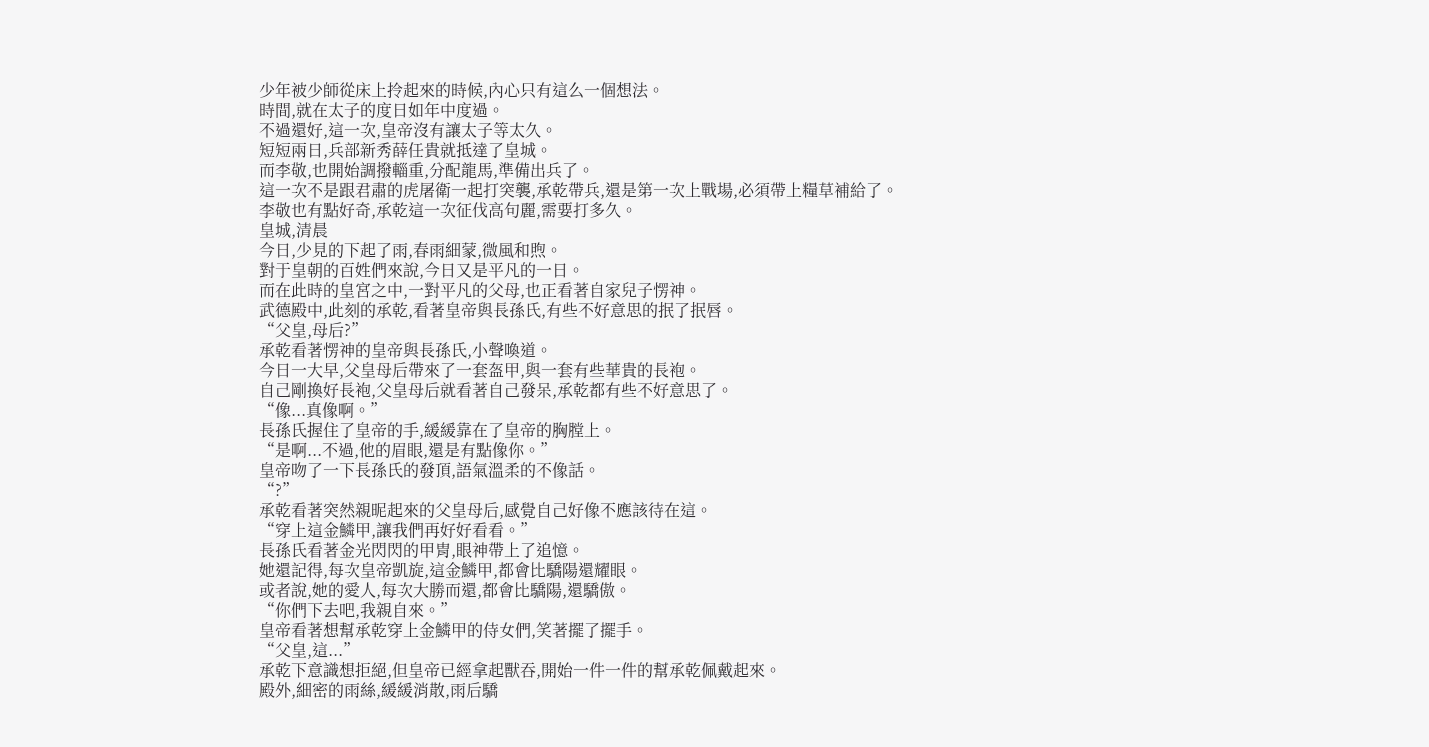少年被少師從床上拎起來的時候,內心只有這么一個想法。
時間,就在太子的度日如年中度過。
不過還好,這一次,皇帝沒有讓太子等太久。
短短兩日,兵部新秀薛任貴就抵達了皇城。
而李敬,也開始調撥輜重,分配龍馬,準備出兵了。
這一次不是跟君肅的虎屠衛一起打突襲,承乾帶兵,還是第一次上戰場,必須帶上糧草補給了。
李敬也有點好奇,承乾這一次征伐高句麗,需要打多久。
皇城,清晨
今日,少見的下起了雨,春雨細蒙,微風和煦。
對于皇朝的百姓們來說,今日又是平凡的一日。
而在此時的皇宮之中,一對平凡的父母,也正看著自家兒子愣神。
武德殿中,此刻的承乾,看著皇帝與長孫氏,有些不好意思的抿了抿唇。
“父皇,母后?”
承乾看著愣神的皇帝與長孫氏,小聲喚道。
今日一大早,父皇母后帶來了一套盔甲,與一套有些華貴的長袍。
自己剛換好長袍,父皇母后就看著自己發呆,承乾都有些不好意思了。
“像...真像啊。”
長孫氏握住了皇帝的手,緩緩靠在了皇帝的胸膛上。
“是啊...不過,他的眉眼,還是有點像你。”
皇帝吻了一下長孫氏的發頂,語氣溫柔的不像話。
“?”
承乾看著突然親昵起來的父皇母后,感覺自己好像不應該待在這。
“穿上這金鱗甲,讓我們再好好看看。”
長孫氏看著金光閃閃的甲胄,眼神帶上了追憶。
她還記得,每次皇帝凱旋,這金鱗甲,都會比驕陽還耀眼。
或者說,她的愛人,每次大勝而還,都會比驕陽,還驕傲。
“你們下去吧,我親自來。”
皇帝看著想幫承乾穿上金鱗甲的侍女們,笑著擺了擺手。
“父皇,這...”
承乾下意識想拒絕,但皇帝已經拿起獸吞,開始一件一件的幫承乾佩戴起來。
殿外,細密的雨絲,緩緩消散,雨后驕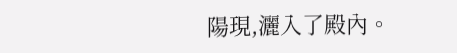陽現,灑入了殿內。